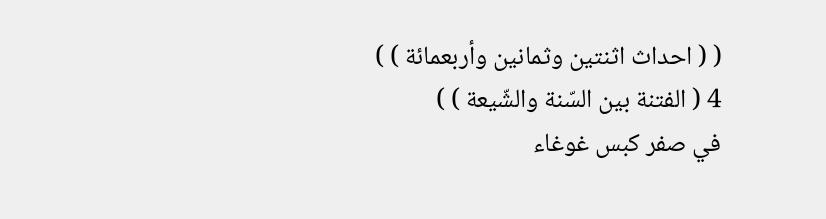( ( احداث اثنتين وثمانين وأربعمائة ) )
4 ( الفتنة بين السّنة والشّيعة ) )
في صفر كبس غوغاء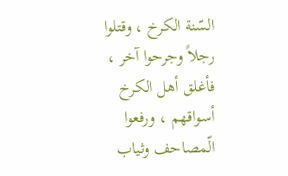السّنة الكرخ ، وقتلوا رجلاً وجرحوا آخر ، فأغلق أهل الكرخ أسواقهم ، ورفعوا الّمصاحف وثياب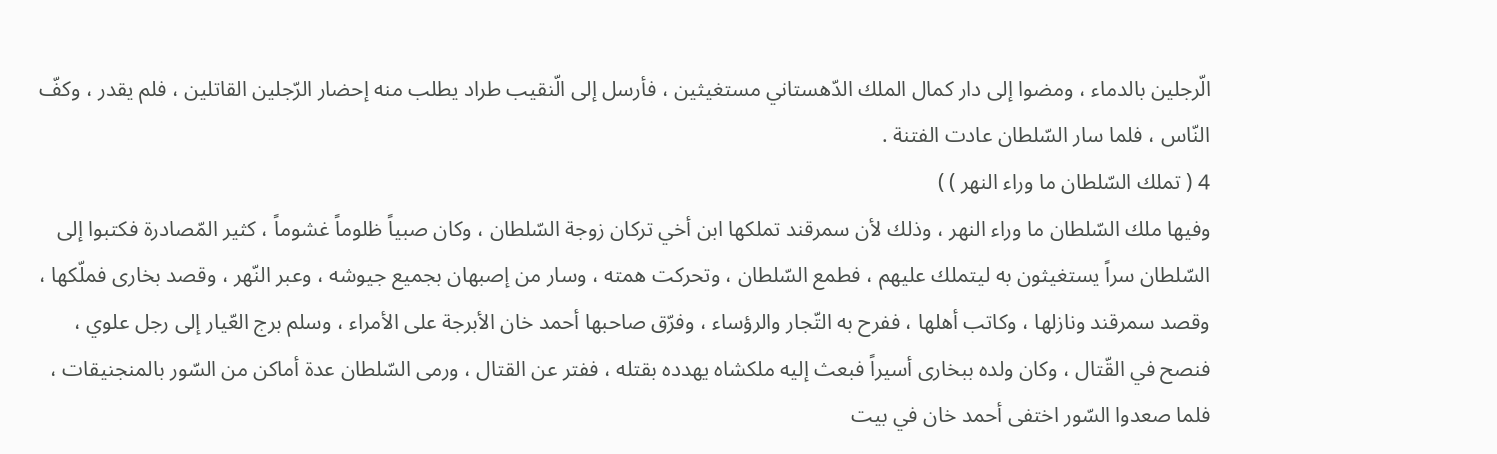الّرجلين بالدماء ، ومضوا إلى دار كمال الملك الدّهستاني مستغيثين ، فأرسل إلى الّنقيب طراد يطلب منه إحضار الرّجلين القاتلين ، فلم يقدر ، وكفّ النّاس ، فلما سار السّلطان عادت الفتنة .
4 ( تملك السّلطان ما وراء النهر ) )
وفيها ملك السّلطان ما وراء النهر ، وذلك لأن سمرقند تملكها ابن أخي تركان زوجة السّلطان ، وكان صبياً ظلوماً غشوماً ، كثير المّصادرة فكتبوا إلى السّلطان سراً يستغيثون به ليتملك عليهم ، فطمع السّلطان ، وتحركت همته ، وسار من إصبهان بجميع جيوشه ، وعبر النّهر ، وقصد بخارى فملّكها ، وقصد سمرقند ونازلها ، وكاتب أهلها ، ففرح به التّجار والرؤساء ، وفرّق صاحبها أحمد خان الأبرجة على الأمراء ، وسلم برج العّيار إلى رجل علوي ، فنصح في القّتال ، وكان ولده ببخارى أسيراً فبعث إليه ملكشاه يهدده بقتله ، ففتر عن القتال ، ورمى السّلطان عدة أماكن من السّور بالمنجنيقات ، فلما صعدوا السّور اختفى أحمد خان في بيت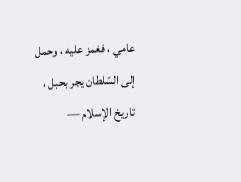عامي ، فغمز عليه ، وحمل إلى السّلطان يجر بحبل ،
تاريخ الإسلام —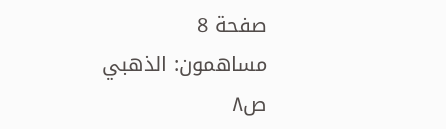صفحة 8
مساهمون: الذهبي
ص٨